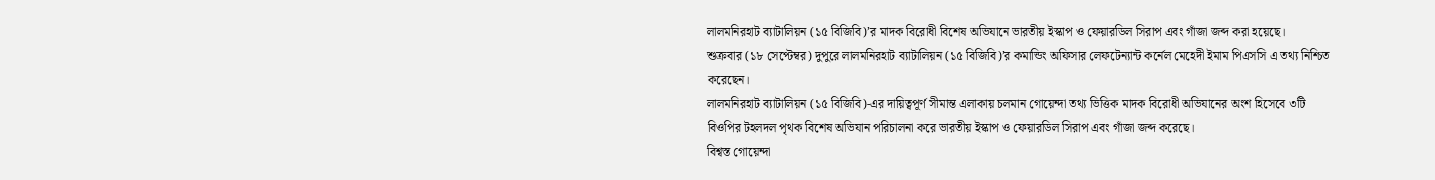লালমনিরহাট ব্যাটালিয়ন (১৫ বিজিবি)’র মাদক বিরোধী বিশেষ অভিযানে ভারতীয় ইস্কাপ ও ফেয়ারডিল সিরাপ এবং গাঁজা জব্দ করা হয়েছে।
শুক্রবার (১৮ সেপ্টেম্বর) দুপুরে লালমনিরহাট ব্যাটালিয়ন (১৫ বিজিবি)’র কমান্ডিং অফিসার লেফটেন্যান্ট কর্নেল মেহেদী ইমাম পিএসসি এ তথ্য নিশ্চিত করেছেন।
লালমনিরহাট ব্যাটালিয়ন (১৫ বিজিবি)-এর দায়িত্বপূর্ণ সীমান্ত এলাকায় চলমান গোয়েন্দা তথ্য ভিত্তিক মাদক বিরোধী অভিযানের অংশ হিসেবে ৩টি বিওপির টহলদল পৃথক বিশেষ অভিযান পরিচালনা করে ভারতীয় ইস্কাপ ও ফেয়ারডিল সিরাপ এবং গাঁজা জব্দ করেছে।
বিশ্বস্ত গোয়েন্দা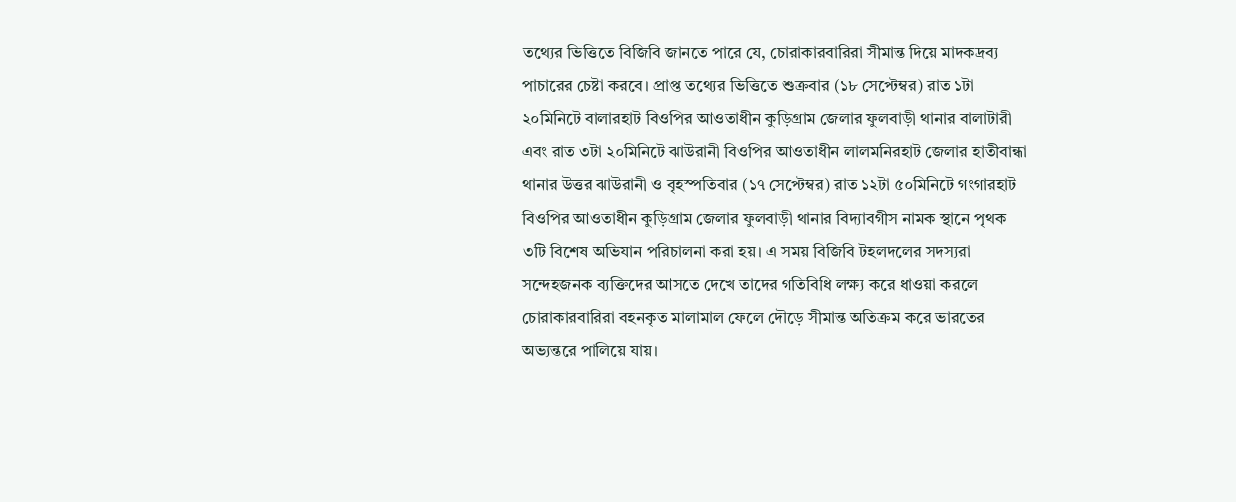তথ্যের ভিত্তিতে বিজিবি জানতে পারে যে, চোরাকারবারিরা সীমান্ত দিয়ে মাদকদ্রব্য পাচারের চেষ্টা করবে। প্রাপ্ত তথ্যের ভিত্তিতে শুক্রবার (১৮ সেপ্টেম্বর) রাত ১টা ২০মিনিটে বালারহাট বিওপির আওতাধীন কুড়িগ্রাম জেলার ফুলবাড়ী থানার বালাটারী এবং রাত ৩টা ২০মিনিটে ঝাউরানী বিওপির আওতাধীন লালমনিরহাট জেলার হাতীবান্ধা থানার উত্তর ঝাউরানী ও বৃহস্পতিবার (১৭ সেপ্টেম্বর) রাত ১২টা ৫০মিনিটে গংগারহাট বিওপির আওতাধীন কুড়িগ্রাম জেলার ফুলবাড়ী থানার বিদ্যাবগীস নামক স্থানে পৃথক ৩টি বিশেষ অভিযান পরিচালনা করা হয়। এ সময় বিজিবি টহলদলের সদস্যরা সন্দেহজনক ব্যক্তিদের আসতে দেখে তাদের গতিবিধি লক্ষ্য করে ধাওয়া করলে চোরাকারবারিরা বহনকৃত মালামাল ফেলে দৌড়ে সীমান্ত অতিক্রম করে ভারতের অভ্যন্তরে পালিয়ে যায়।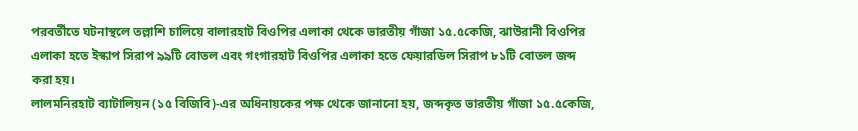পরবর্তীতে ঘটনাস্থলে তল্লাশি চালিয়ে বালারহাট বিওপির এলাকা থেকে ভারতীয় গাঁজা ১৫.৫কেজি, ঝাউরানী বিওপির এলাকা হতে ইস্কাপ সিরাপ ৯৯টি বোতল এবং গংগারহাট বিওপির এলাকা হতে ফেয়ারডিল সিরাপ ৮১টি বোতল জব্দ করা হয়।
লালমনিরহাট ব্যাটালিয়ন (১৫ বিজিবি)-এর অধিনায়কের পক্ষ থেকে জানানো হয়, জব্দকৃত ভারতীয় গাঁজা ১৫.৫কেজি,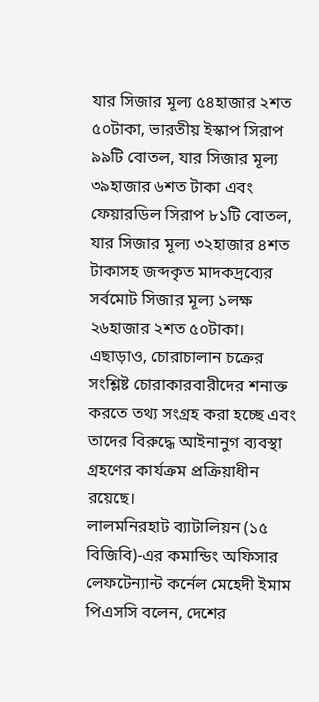যার সিজার মূল্য ৫৪হাজার ২শত ৫০টাকা, ভারতীয় ইস্কাপ সিরাপ ৯৯টি বোতল, যার সিজার মূল্য ৩৯হাজার ৬শত টাকা এবং ফেয়ারডিল সিরাপ ৮১টি বোতল, যার সিজার মূল্য ৩২হাজার ৪শত টাকাসহ জব্দকৃত মাদকদ্রব্যের সর্বমোট সিজার মূল্য ১লক্ষ ২৬হাজার ২শত ৫০টাকা। এছাড়াও, চোরাচালান চক্রের সংশ্লিষ্ট চোরাকারবারীদের শনাক্ত করতে তথ্য সংগ্রহ করা হচ্ছে এবং তাদের বিরুদ্ধে আইনানুগ ব্যবস্থা গ্রহণের কার্যক্রম প্রক্রিয়াধীন রয়েছে।
লালমনিরহাট ব্যাটালিয়ন (১৫ বিজিবি)-এর কমান্ডিং অফিসার লেফটেন্যান্ট কর্নেল মেহেদী ইমাম পিএসসি বলেন, দেশের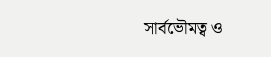সার্বভৌমত্ব ও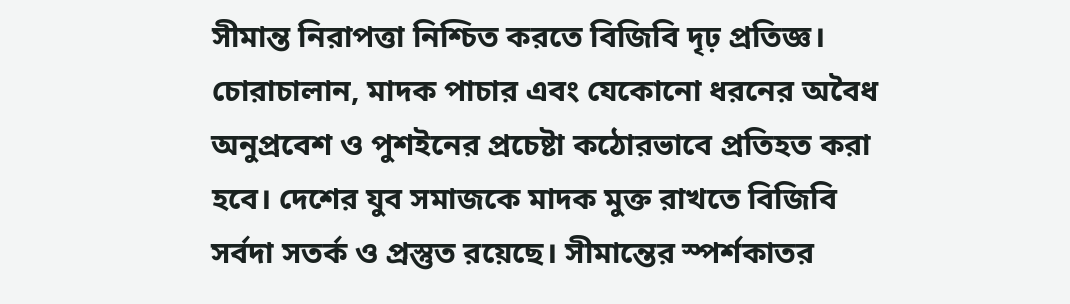সীমান্ত নিরাপত্তা নিশ্চিত করতে বিজিবি দৃঢ় প্রতিজ্ঞ। চোরাচালান, মাদক পাচার এবং যেকোনো ধরনের অবৈধ অনুপ্রবেশ ও পুশইনের প্রচেষ্টা কঠোরভাবে প্রতিহত করা হবে। দেশের যুব সমাজকে মাদক মুক্ত রাখতে বিজিবি সর্বদা সতর্ক ও প্রস্তুত রয়েছে। সীমান্তের স্পর্শকাতর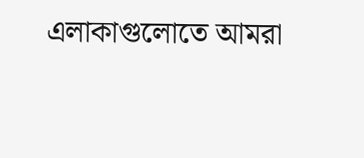এলাকাগুলোতে আমরা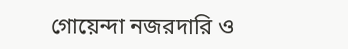গোয়েন্দা নজরদারি ও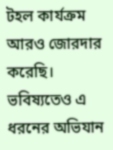টহল কার্যক্রম আরও জোরদার করেছি। ভবিষ্যতেও এ ধরনের অভিযান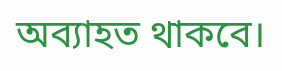অব্যাহত থাকবে।